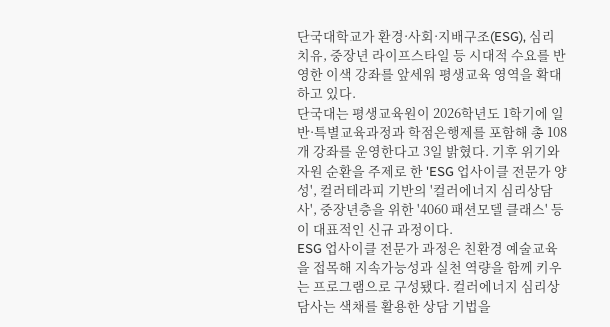단국대학교가 환경·사회·지배구조(ESG), 심리 치유, 중장년 라이프스타일 등 시대적 수요를 반영한 이색 강좌를 앞세워 평생교육 영역을 확대하고 있다.
단국대는 평생교육원이 2026학년도 1학기에 일반·특별교육과정과 학점은행제를 포함해 총 108개 강좌를 운영한다고 3일 밝혔다. 기후 위기와 자원 순환을 주제로 한 'ESG 업사이클 전문가 양성', 컬러테라피 기반의 '컬러에너지 심리상담사', 중장년층을 위한 '4060 패션모델 클래스' 등이 대표적인 신규 과정이다.
ESG 업사이클 전문가 과정은 친환경 예술교육을 접목해 지속가능성과 실천 역량을 함께 키우는 프로그램으로 구성됐다. 컬러에너지 심리상담사는 색채를 활용한 상담 기법을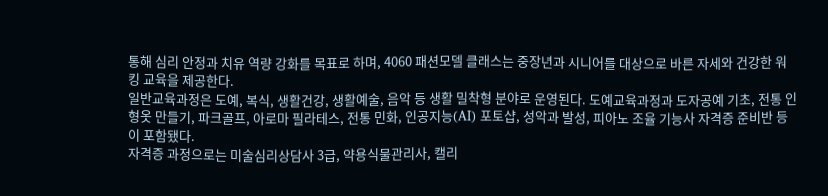통해 심리 안정과 치유 역량 강화를 목표로 하며, 4060 패션모델 클래스는 중장년과 시니어를 대상으로 바른 자세와 건강한 워킹 교육을 제공한다.
일반교육과정은 도예, 복식, 생활건강, 생활예술, 음악 등 생활 밀착형 분야로 운영된다. 도예교육과정과 도자공예 기초, 전통 인형옷 만들기, 파크골프, 아로마 필라테스, 전통 민화, 인공지능(AI) 포토샵, 성악과 발성, 피아노 조율 기능사 자격증 준비반 등이 포함됐다.
자격증 과정으로는 미술심리상담사 3급, 약용식물관리사, 캘리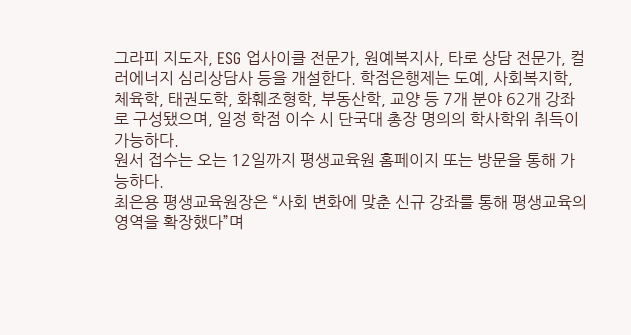그라피 지도자, ESG 업사이클 전문가, 원예복지사, 타로 상담 전문가, 컬러에너지 심리상담사 등을 개설한다. 학점은행제는 도예, 사회복지학, 체육학, 태권도학, 화훼조형학, 부동산학, 교양 등 7개 분야 62개 강좌로 구성됐으며, 일정 학점 이수 시 단국대 총장 명의의 학사학위 취득이 가능하다.
원서 접수는 오는 12일까지 평생교육원 홈페이지 또는 방문을 통해 가능하다.
최은용 평생교육원장은 “사회 변화에 맞춘 신규 강좌를 통해 평생교육의 영역을 확장했다”며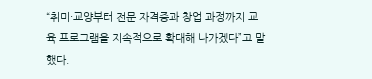“취미·교양부터 전문 자격증과 창업 과정까지 교육 프로그램을 지속적으로 확대해 나가겠다”고 말했다.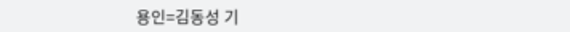용인=김동성 기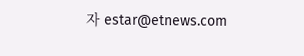자 estar@etnews.com